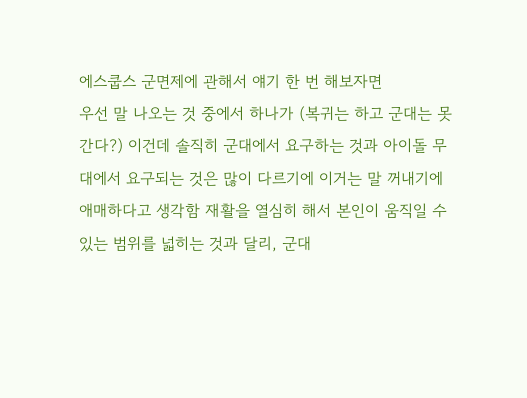에스쿱스 군면제에 관해서 얘기 한 번 해보자면
우선 말 나오는 것 중에서 하나가 (복귀는 하고 군대는 못간다?) 이건데 솔직히 군대에서 요구하는 것과 아이돌 무대에서 요구되는 것은 많이 다르기에 이거는 말 꺼내기에 애매하다고 생각함 재활을 열심히 해서 본인이 움직일 수 있는 범위를 넓히는 것과 달리, 군대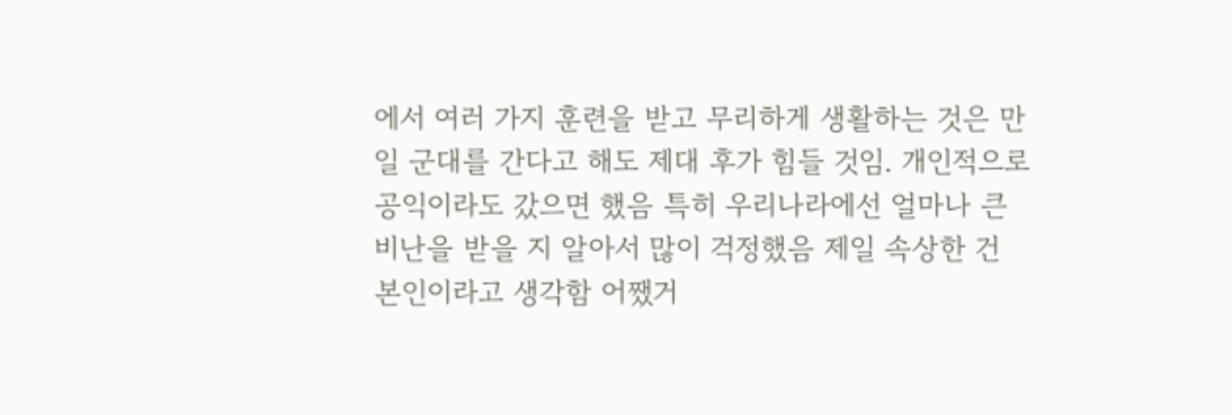에서 여러 가지 훈련을 받고 무리하게 생활하는 것은 만일 군대를 간다고 해도 제대 후가 힘들 것임. 개인적으로 공익이라도 갔으면 했음 특히 우리나라에선 얼마나 큰 비난을 받을 지 알아서 많이 걱정했음 제일 속상한 건 본인이라고 생각함 어쨌거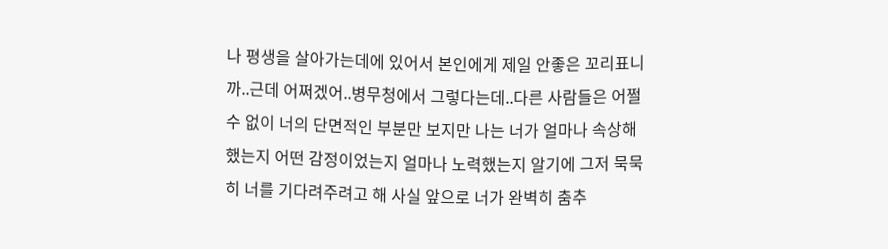나 평생을 살아가는데에 있어서 본인에게 제일 안좋은 꼬리표니까..근데 어쩌겠어..병무청에서 그렇다는데..다른 사람들은 어쩔 수 없이 너의 단면적인 부분만 보지만 나는 너가 얼마나 속상해했는지 어떤 감정이었는지 얼마나 노력했는지 알기에 그저 묵묵히 너를 기다려주려고 해 사실 앞으로 너가 완벽히 춤추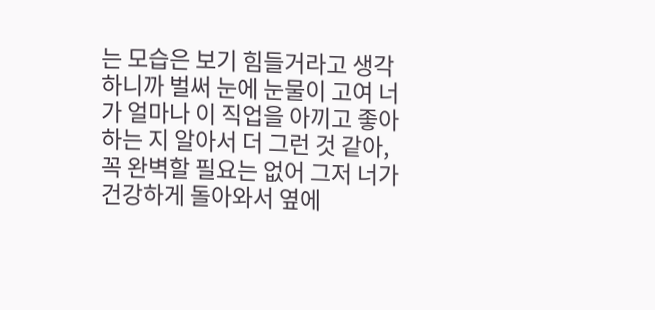는 모습은 보기 힘들거라고 생각하니까 벌써 눈에 눈물이 고여 너가 얼마나 이 직업을 아끼고 좋아하는 지 알아서 더 그런 것 같아, 꼭 완벽할 필요는 없어 그저 너가 건강하게 돌아와서 옆에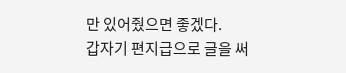만 있어줬으면 좋겠다.
갑자기 편지급으로 글을 써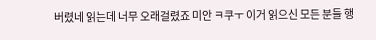버렸네 읽는데 너무 오래걸렸죠 미안 ㅋ쿠ㅜ 이거 읽으신 모든 분들 행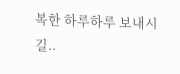복한 하루하루 보내시길..